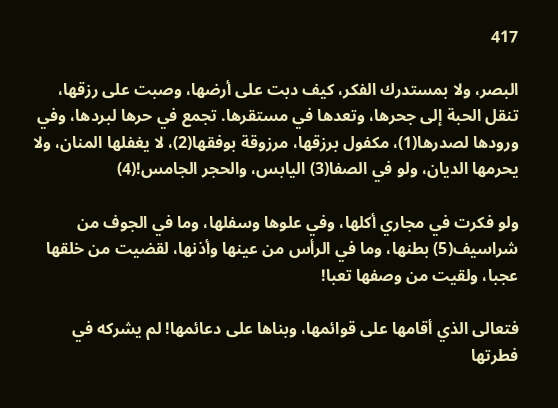417

البصر، ولا بمستدرك الفكر، كيف دبت على أرضها، وصبت على رزقها، تنقل الحبة إلى جحرها، وتعدها في مستقرها. تجمع في حرها لبردها، وفي ورودها لصدرها(1)، مكفول برزقها، مرزوقة بوفقها(2)، لا يغفلها المنان، ولا يحرمها الديان، ولو في الصفا(3) اليابس، والحجر الجامس!(4)

ولو فكرت في مجاري أكلها، وفي علوها وسفلها، وما في الجوف من شراسيف(5) بطنها، وما في الرأس من عينها وأذنها، لقضيت من خلقها عجبا، ولقيت من وصفها تعبا!

فتعالى الذي أقامها على قوائمها، وبناها على دعائمها! لم يشركه في فطرتها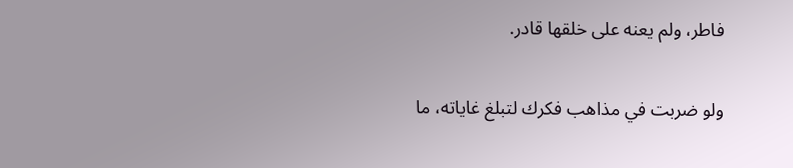فاطر، ولم يعنه على خلقها قادر.

ولو ضربت في مذاهب فكرك لتبلغ غاياته، ما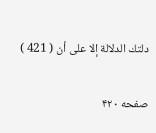دلتك الدلالة إلا على أن ( 421 )

صفحه ۴۲۰